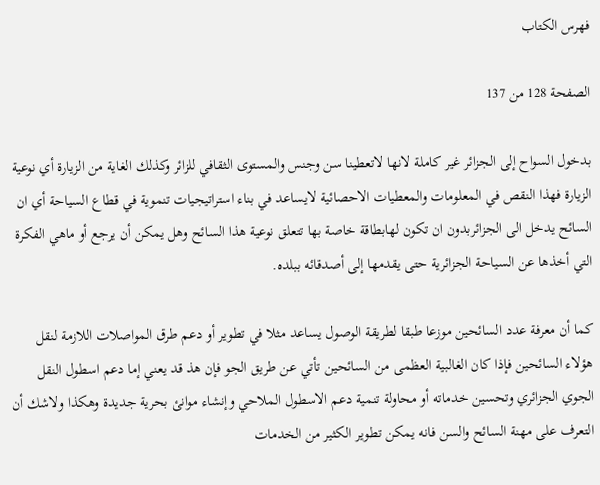فهرس الكتاب

الصفحة 128 من 137

بدخول السواح إلى الجزائر غير كاملة لانها لاتعطينا سن وجنس والمستوى الثقافي للزائر وكذلك الغاية من الزيارة أي نوعية الزيارة فهذا النقص في المعلومات والمعطيات الاحصائية لايساعد في بناء استراتيجيات تنموية في قطاع السياحة أي ان السائح يدخل الى الجزائربدون ان تكون لهابطاقة خاصة بها تتعلق نوعية هذا السائح وهل يمكن أن يرجع أو ماهي الفكرة التي أخذها عن السياحة الجزائرية حتى يقدمها إلى أصدقائه ببلده.

كما أن معرفة عدد السائحين موزعا طبقا لطريقة الوصول يساعد مثلا في تطوير أو دعم طرق المواصلات اللازمة لنقل هؤلاء السائحين فإذا كان الغالبية العظمى من السائحين تأتي عن طريق الجو فإن هذ قد يعني إما دعم اسطول النقل الجوي الجزائري وتحسين خدماته أو محاولة تنمية دعم الاسطول الملاحي وإنشاء موانئ بحرية جديدة وهكذا ولاشك أن التعرف على مهنة السائح والسن فانه يمكن تطوير الكثير من الخدمات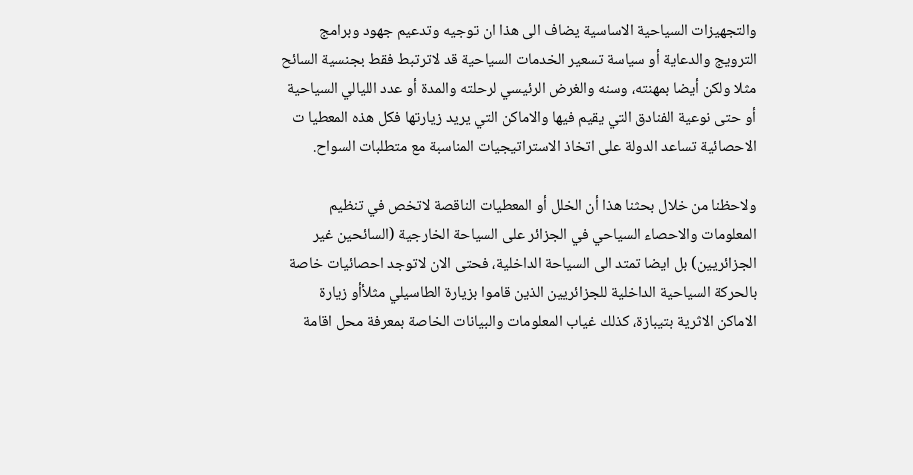والتجهيزات السياحية الاساسية يضاف الى هذا ان توجيه وتدعيم جهود وبرامج الترويج والدعاية أو سياسة تسعير الخدمات السياحية قد لاترتبط فقط بجنسية السائح مثلا ولكن أيضا بمهنته، وسنه والغرض الرئيسي لرحلته والمدة أو عدد الليالي السياحية أو حتى نوعية الفنادق التي يقيم فيها والاماكن التي يريد زيارتها فكل هذه المعطيا ت الاحصائية تساعد الدولة على اتخاذ الاستراتيجيات المناسبة مع متطلبات السواح.

ولاحظنا من خلال بحثنا هذا أن الخلل أو المعطيات الناقصة لاتخص في تنظيم المعلومات والاحصاء السياحي في الجزائر على السياحة الخارجية (السائحين غير الجزائريين) بل ايضا تمتد الى السياحة الداخلية، فحتى الان لاتوجد احصائيات خاصة بالحركة السياحية الداخلية للجزائريين الذين قاموا بزيارة الطاسيلي مثلأأو زيارة الاماكن الاثرية بتيبازة، كذلك غياب المعلومات والبيانات الخاصة بمعرفة محل اقامة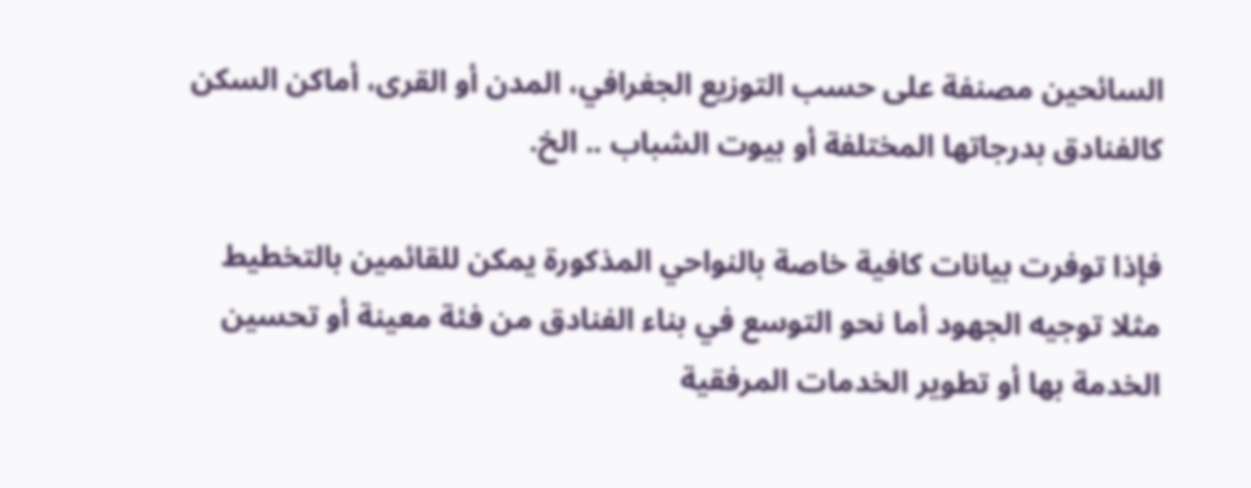السائحين مصنفة على حسب التوزيع الجغرافي، المدن أو القرى، أماكن السكن كالفنادق بدرجاتها المختلفة أو بيوت الشباب .. الخ.

فإذا توفرت بيانات كافية خاصة بالنواحي المذكورة يمكن للقائمين بالتخطيط مثلا توجيه الجهود أما نحو التوسع في بناء الفنادق من فئة معينة أو تحسين الخدمة بها أو تطوير الخدمات المرفقية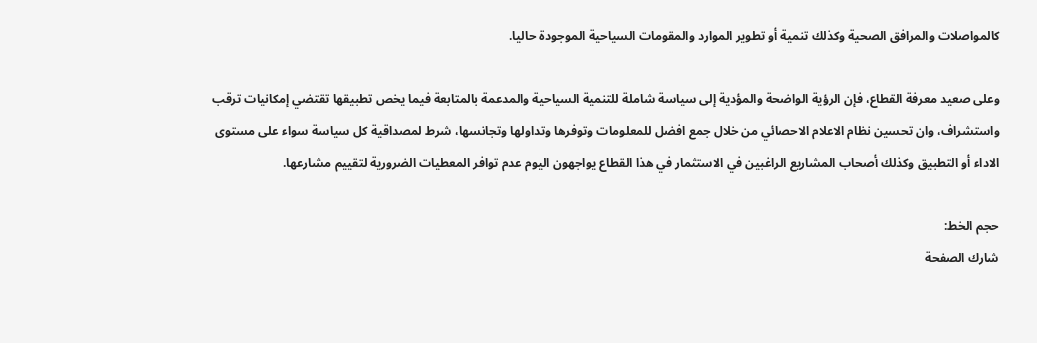كالمواصلات والمرافق الصحية وكذلك تنمية أو تطوير الموارد والمقومات السياحية الموجودة حاليا.

وعلى صعيد معرفة القطاع، فإن الرؤية الواضحة والمؤدية إلى سياسة شاملة للتنمية السياحية والمدعمة بالمتابعة فيما يخص تطبيقها تقتضي إمكانيات ترقب واستشراف، وان تحسين نظام الاعلام الاحصائي من خلال جمع افضل للمعلومات وتوفرها وتداولها وتجانسها، شرط لمصداقية كل سياسة سواء على مستوى الاداء أو التطبيق وكذلك أصحاب المشاريع الراغبين في الاستثمار في هذا القطاع يواجهون اليوم عدم توافر المعطيات الضرورية لتقييم مشارعها.

حجم الخط:
شارك الصفحة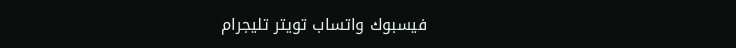فيسبوك واتساب تويتر تليجرام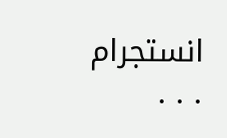انستجرام
. . .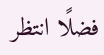فضلًا انتظر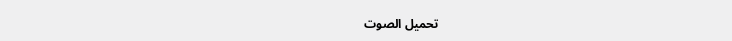تحميل الصوت